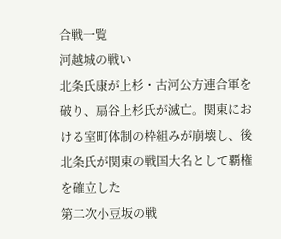合戦一覧
河越城の戦い
北条氏康が上杉・古河公方連合軍を破り、扇谷上杉氏が滅亡。関東における室町体制の枠組みが崩壊し、後北条氏が関東の戦国大名として覇権を確立した
第二次小豆坂の戦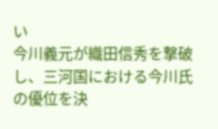い
今川義元が織田信秀を撃破し、三河国における今川氏の優位を決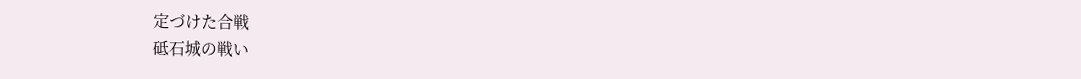定づけた合戦
砥石城の戦い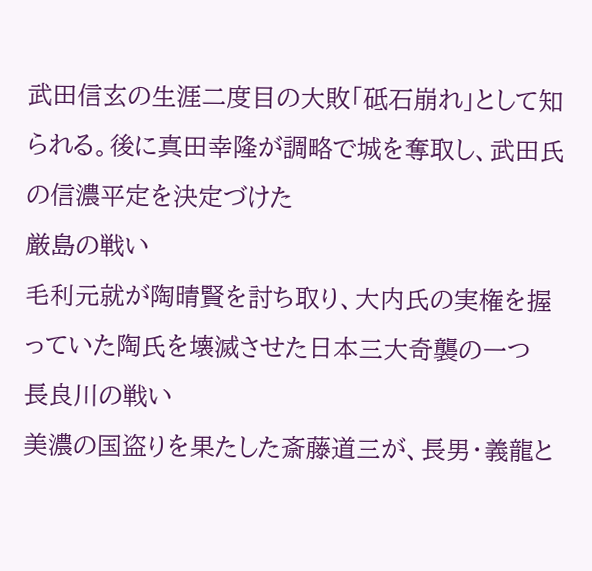武田信玄の生涯二度目の大敗「砥石崩れ」として知られる。後に真田幸隆が調略で城を奪取し、武田氏の信濃平定を決定づけた
厳島の戦い
毛利元就が陶晴賢を討ち取り、大内氏の実権を握っていた陶氏を壊滅させた日本三大奇襲の一つ
長良川の戦い
美濃の国盗りを果たした斎藤道三が、長男・義龍と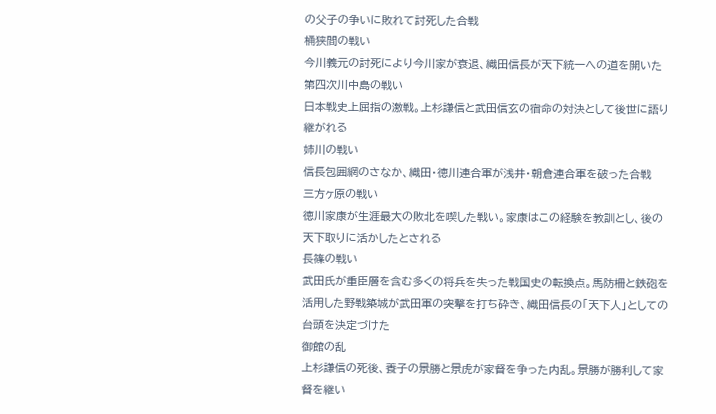の父子の争いに敗れて討死した合戦
桶狭間の戦い
今川義元の討死により今川家が衰退、織田信長が天下統一への道を開いた
第四次川中島の戦い
日本戦史上屈指の激戦。上杉謙信と武田信玄の宿命の対決として後世に語り継がれる
姉川の戦い
信長包囲網のさなか、織田・徳川連合軍が浅井・朝倉連合軍を破った合戦
三方ヶ原の戦い
徳川家康が生涯最大の敗北を喫した戦い。家康はこの経験を教訓とし、後の天下取りに活かしたとされる
長篠の戦い
武田氏が重臣層を含む多くの将兵を失った戦国史の転換点。馬防柵と鉄砲を活用した野戦築城が武田軍の突撃を打ち砕き、織田信長の「天下人」としての台頭を決定づけた
御館の乱
上杉謙信の死後、養子の景勝と景虎が家督を争った内乱。景勝が勝利して家督を継い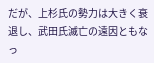だが、上杉氏の勢力は大きく衰退し、武田氏滅亡の遠因ともなっ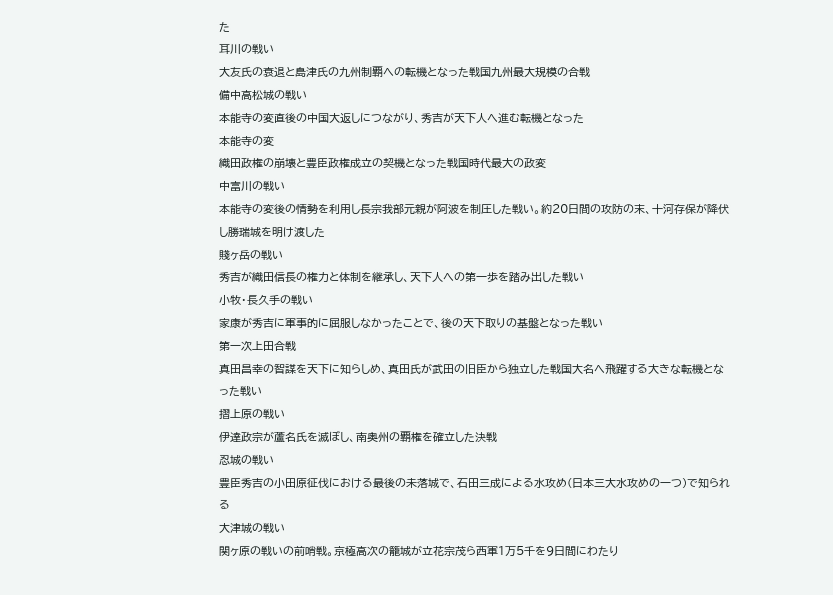た
耳川の戦い
大友氏の衰退と島津氏の九州制覇への転機となった戦国九州最大規模の合戦
備中高松城の戦い
本能寺の変直後の中国大返しにつながり、秀吉が天下人へ進む転機となった
本能寺の変
織田政権の崩壊と豊臣政権成立の契機となった戦国時代最大の政変
中富川の戦い
本能寺の変後の情勢を利用し長宗我部元親が阿波を制圧した戦い。約20日間の攻防の末、十河存保が降伏し勝瑞城を明け渡した
賤ヶ岳の戦い
秀吉が織田信長の権力と体制を継承し、天下人への第一歩を踏み出した戦い
小牧・長久手の戦い
家康が秀吉に軍事的に屈服しなかったことで、後の天下取りの基盤となった戦い
第一次上田合戦
真田昌幸の智謀を天下に知らしめ、真田氏が武田の旧臣から独立した戦国大名へ飛躍する大きな転機となった戦い
摺上原の戦い
伊達政宗が蘆名氏を滅ぼし、南奥州の覇権を確立した決戦
忍城の戦い
豊臣秀吉の小田原征伐における最後の未落城で、石田三成による水攻め(日本三大水攻めの一つ)で知られる
大津城の戦い
関ヶ原の戦いの前哨戦。京極高次の籠城が立花宗茂ら西軍1万5千を9日間にわたり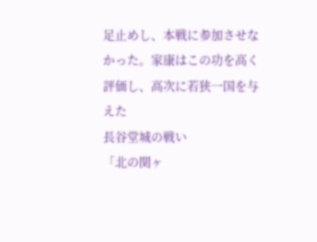足止めし、本戦に参加させなかった。家康はこの功を高く評価し、高次に若狭一国を与えた
長谷堂城の戦い
「北の関ヶ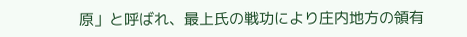原」と呼ばれ、最上氏の戦功により庄内地方の領有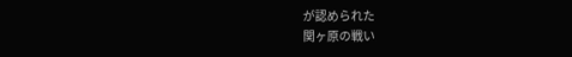が認められた
関ヶ原の戦い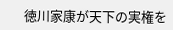徳川家康が天下の実権を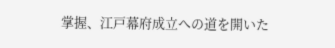掌握、江戸幕府成立への道を開いた